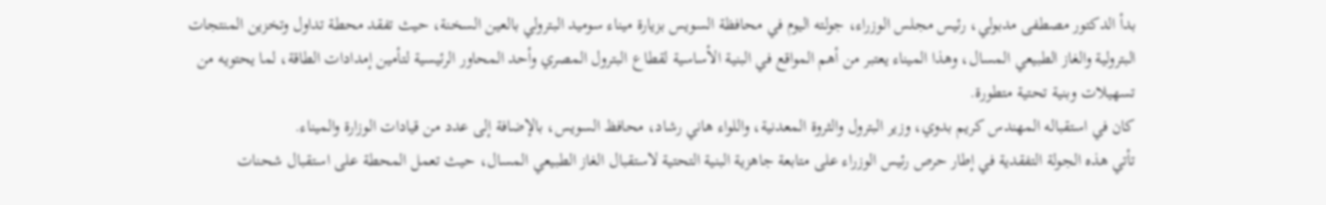بدأ الدكتور مصطفى مدبولي، رئيس مجلس الوزراء، جولته اليوم في محافظة السويس بزيارة ميناء سوميد البترولي بالعين السخنة، حيث تفقد محطة تداول وتخزين المنتجات البترولية والغاز الطبيعي المسال، وهذا الميناء يعتبر من أهم المواقع في البنية الأساسية لقطاع البترول المصري وأحد المحاور الرئيسية لتأمين إمدادات الطاقة، لما يحتويه من تسهيلات وبنية تحتية متطورة.
كان في استقباله المهندس كريم بدوي، وزير البترول والثروة المعدنية، واللواء هاني رشاد، محافظ السويس، بالإضافة إلى عدد من قيادات الوزارة والميناء.
تأتي هذه الجولة التفقدية في إطار حرص رئيس الوزراء على متابعة جاهزية البنية التحتية لاستقبال الغاز الطبيعي المسال، حيث تعمل المحطة على استقبال شحنات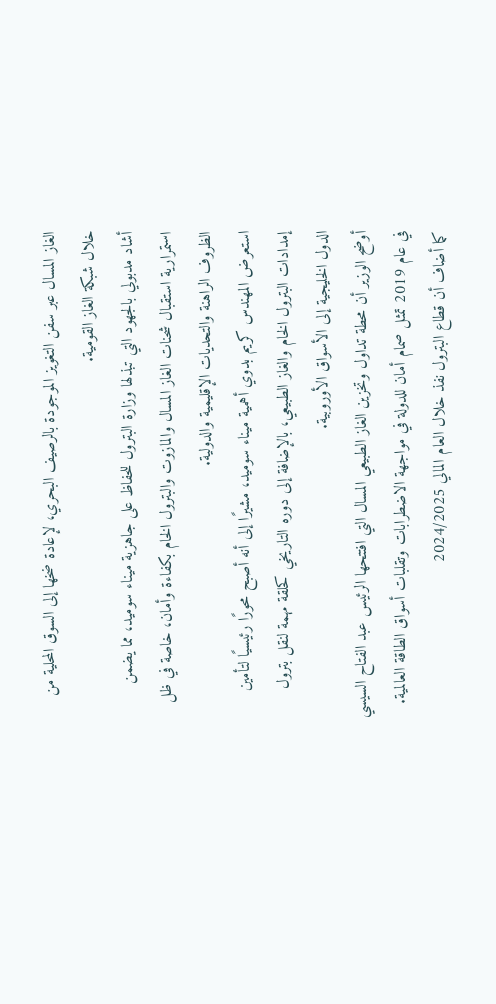الغاز المسال عبر سفن التغويز الموجودة بالرصيف البحري، لإعادة ضخها إلى السوق المحلية من خلال شبكة الغاز القومية.
أشاد مدبولي بالجهود التي تبذلها وزارة البترول للحفاظ على جاهزية ميناء سوميد، مما يضمن استمرارية استقبال شحنات الغاز المسال والمازوت والبترول الخام بكفاءة وأمان، خاصة في ظل الظروف الراهنة والتحديات الإقليمية والدولية.
استعرض المهندس كريم بدوي أهمية ميناء سوميد، مشيرًا إلى أنه أصبح محورًا رئيسيًا لتأمين إمدادات البترول الخام والغاز الطبيعي، بالإضافة إلى دوره التاريخي كحلقة مهمة لنقل بترول الدول الخليجية إلى الأسواق الأوروبية.
أوضح الوزير أن محطة تداول وتخزين الغاز الطبيعي المسال التي افتتحها الرئيس عبد الفتاح السيسي في عام 2019 تمثل صمام أمان للدولة في مواجهة الاضطرابات وتقلبات أسواق الطاقة العالمية.
كما أضاف أن قطاع البترول نفذ خلال العام المالي 2024/2025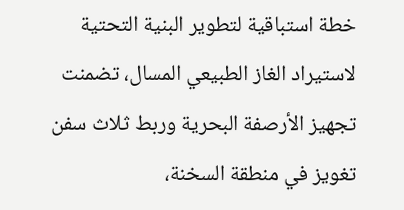خطة استباقية لتطوير البنية التحتية لاستيراد الغاز الطبيعي المسال، تضمنت تجهيز الأرصفة البحرية وربط ثلاث سفن تغويز في منطقة السخنة،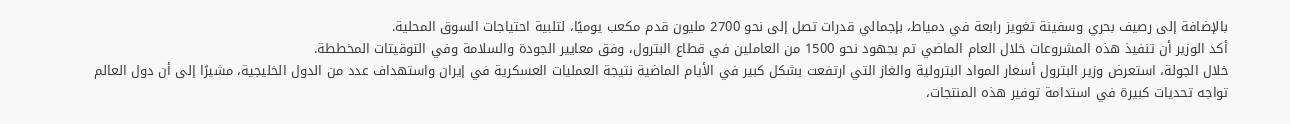بالإضافة إلى رصيف بحري وسفينة تغويز رابعة في دمياط، بإجمالي قدرات تصل إلى نحو 2700 مليون قدم مكعب يوميًا، لتلبية احتياجات السوق المحلية.
أكد الوزير أن تنفيذ هذه المشروعات خلال العام الماضي تم بجهود نحو 1500 من العاملين في قطاع البترول، وفق معايير الجودة والسلامة وفي التوقيتات المخططة.
خلال الجولة، استعرض وزير البترول أسعار المواد البترولية والغاز التي ارتفعت بشكل كبير في الأيام الماضية نتيجة العمليات العسكرية في إيران واستهداف عدد من الدول الخليجية، مشيرًا إلى أن دول العالم تواجه تحديات كبيرة في استدامة توفير هذه المنتجات،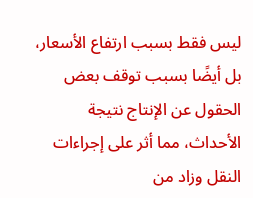ليس فقط بسبب ارتفاع الأسعار، بل أيضًا بسبب توقف بعض الحقول عن الإنتاج نتيجة الأحداث، مما أثر على إجراءات النقل وزاد من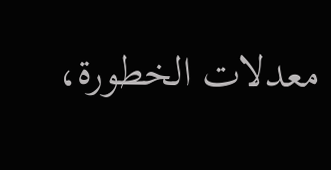معدلات الخطورة،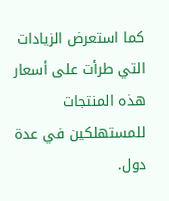كما استعرض الزيادات التي طرأت على أسعار هذه المنتجات للمستهلكين في عدة دول.